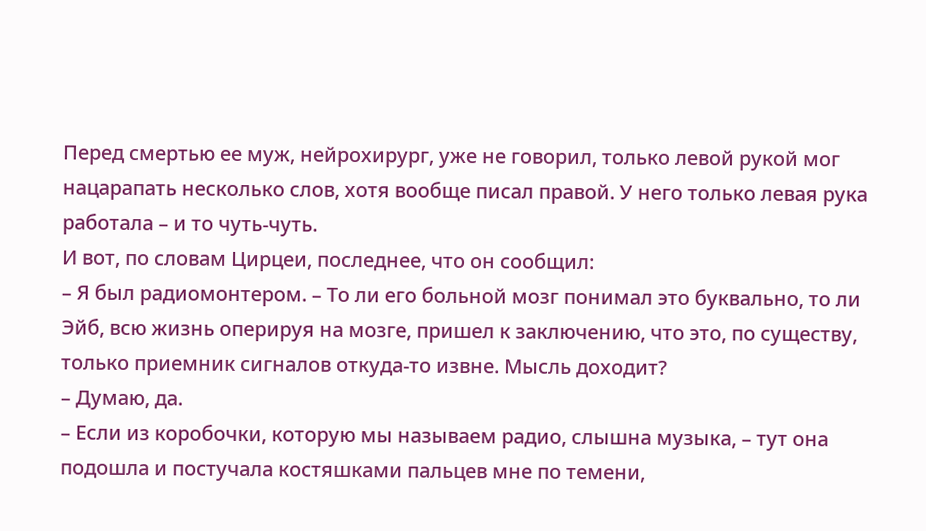Перед смертью ее муж, нейрохирург, уже не говорил, только левой рукой мог нацарапать несколько слов, хотя вообще писал правой. У него только левая рука работала – и то чуть-чуть.
И вот, по словам Цирцеи, последнее, что он сообщил:
– Я был радиомонтером. – То ли его больной мозг понимал это буквально, то ли Эйб, всю жизнь оперируя на мозге, пришел к заключению, что это, по существу, только приемник сигналов откуда-то извне. Мысль доходит?
– Думаю, да.
– Если из коробочки, которую мы называем радио, слышна музыка, – тут она подошла и постучала костяшками пальцев мне по темени,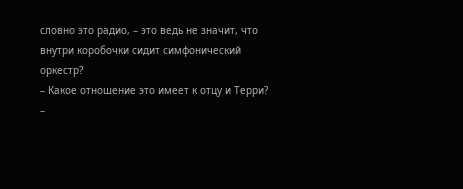словно это радио, – это ведь не значит, что внутри коробочки сидит симфонический оркестр?
– Какое отношение это имеет к отцу и Терри?
–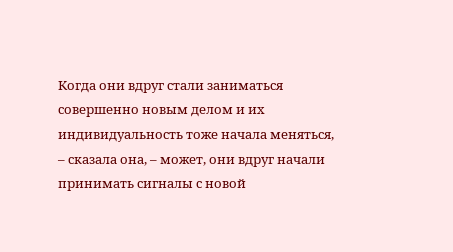Когда они вдруг стали заниматься совершенно новым делом и их индивидуальность тоже начала меняться, – сказала она, – может, они вдруг начали принимать сигналы с новой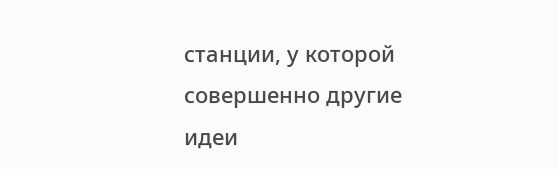станции, у которой совершенно другие идеи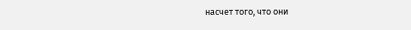насчет того, что они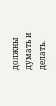должны думать и делать.